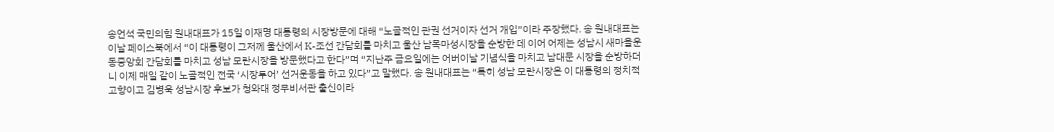송언석 국민의힘 원내대표가 15일 이재명 대통령의 시장방문에 대해 “노골적인 관권 선거이자 선거 개입”이라 주장했다. 송 원내대표는 이날 페이스북에서 “이 대통령이 그저께 울산에서 K-조선 간담회를 마치고 울산 남목마성시장을 순방한 데 이어 어제는 성남시 새마을운동중앙회 간담회를 마치고 성남 모란시장을 방문했다고 한다”며 “지난주 금요일에는 어버이날 기념식을 마치고 남대문 시장을 순방하더니 이제 매일 같이 노골적인 전국 ‘시장투어’ 선거운동을 하고 있다”고 말했다. 송 원내대표는 “특히 성남 모란시장은 이 대통령의 정치적 고향이고 김병욱 성남시장 후보가 청와대 정무비서관 출신이라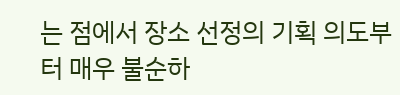는 점에서 장소 선정의 기획 의도부터 매우 불순하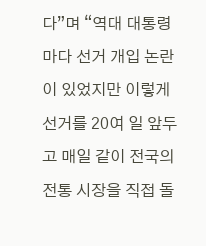다”며 “역대 대통령마다 선거 개입 논란이 있었지만 이렇게 선거를 20여 일 앞두고 매일 같이 전국의 전통 시장을 직접 돌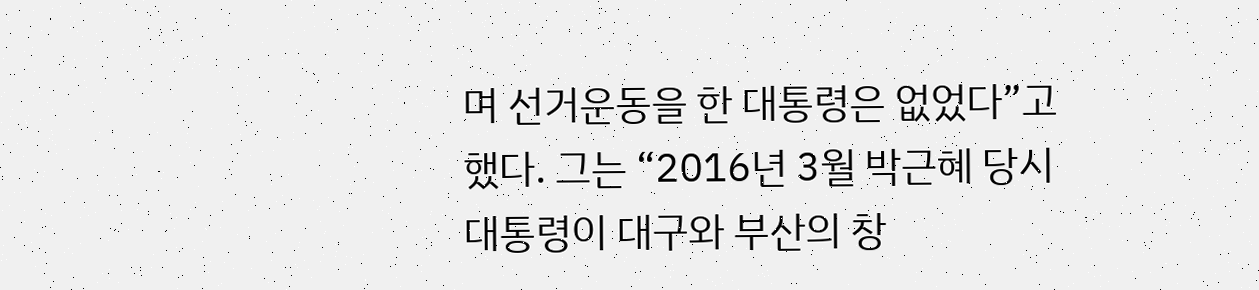며 선거운동을 한 대통령은 없었다”고 했다. 그는 “2016년 3월 박근혜 당시 대통령이 대구와 부산의 창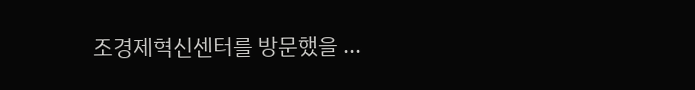조경제혁신센터를 방문했을 ...